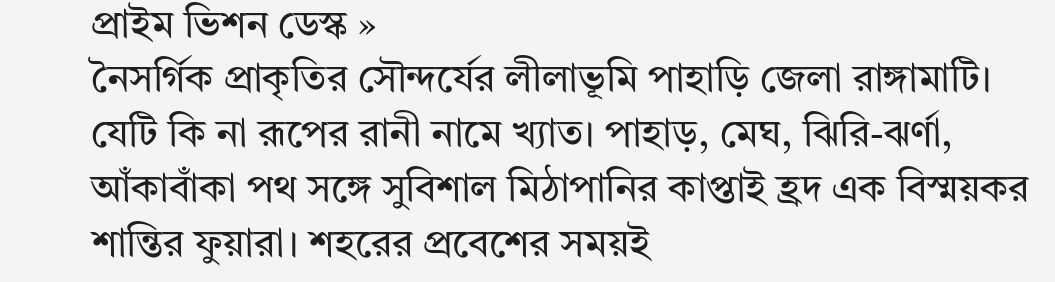প্রাইম ভিশন ডেস্ক »
নৈসর্গিক প্রাকৃতির সৌন্দর্যের লীলাভূমি পাহাড়ি জেলা রাঙ্গামাটি। যেটি কি না রূপের রানী নামে খ্যাত। পাহাড়, মেঘ, ঝিরি-ঝর্ণা, আঁকাবাঁকা পথ সঙ্গে সুবিশাল মিঠাপানির কাপ্তাই হ্রদ এক বিস্ময়কর শান্তির ফুয়ারা। শহরের প্রবেশের সময়ই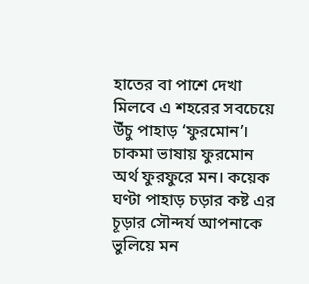হাতের বা পাশে দেখা মিলবে এ শহরের সবচেয়ে উঁচু পাহাড় ‘ফুরমোন’।
চাকমা ভাষায় ফুরমোন অর্থ ফুরফুরে মন। কয়েক ঘণ্টা পাহাড় চড়ার কষ্ট এর চূড়ার সৌন্দর্য আপনাকে ভুলিয়ে মন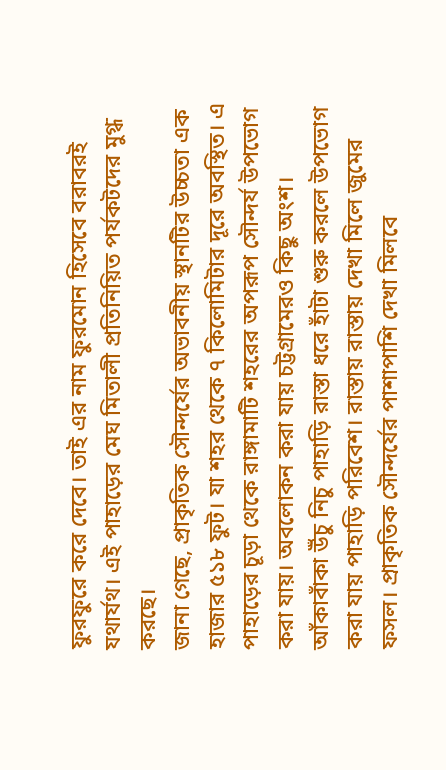ফুরফুরে করে দেবে। তাই এর নাম ফুরমোন হিসেবে বরাবরই যথার্যথ। এই পাহাড়ের মেঘ মিতালী প্রতিনিয়িত পর্যকটদের মুগ্ধ করছে।
জানা গেছে, প্রাকৃতিক সৌন্দর্যের অভাবনীয় স্থানটির উচ্চতা এক হাজার ৫১৮ ফুট। যা শহর থেকে ৭ কিলোমিটার দূরে অবস্থিত। এ পাহাড়ের চূড়া থেকে রাঙ্গামাটি শহরের অপরূপ সৌন্দর্য উপভোগ করা যায়। অবলোকন করা যায় চট্টগ্রামেরও কিছু অংশ। আঁকাবাঁকা উঁচু নিচু পাহাড়ি রাস্তা ধরে হাঁটা শুরু করলে উপভোগ করা যায় পাহাড়ি পরিবেশ। রাস্তায় রাস্তায় দেখা মিলে জুমের ফসল। প্রাকৃতিক সৌন্দর্যের পাশাপাশি দেখা মিলবে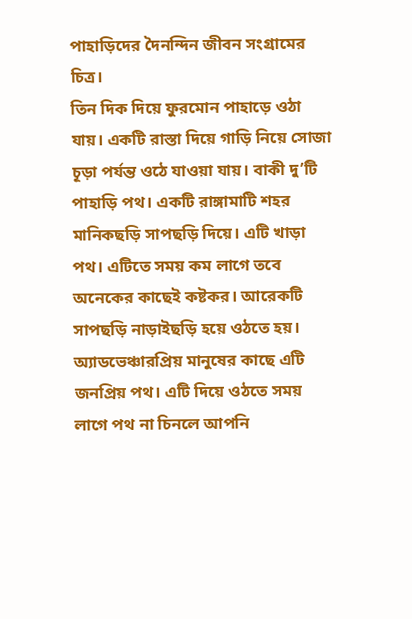পাহাড়িদের দৈনন্দিন জীবন সংগ্রামের চিত্র।
তিন দিক দিয়ে ফুরমোন পাহাড়ে ওঠা যায়। একটি রাস্তা দিয়ে গাড়ি নিয়ে সোজা চূড়া পর্যন্ত ওঠে যাওয়া যায়। বাকী দু’টি পাহাড়ি পথ। একটি রাঙ্গামাটি শহর মানিকছড়ি সাপছড়ি দিয়ে। এটি খাড়া পথ। এটিতে সময় কম লাগে তবে অনেকের কাছেই কষ্টকর। আরেকটি সাপছড়ি নাড়াইছড়ি হয়ে ওঠতে হয়। অ্যাডভেঞ্চারপ্রিয় মানুষের কাছে এটি জনপ্রিয় পথ। এটি দিয়ে ওঠতে সময় লাগে পথ না চিনলে আপনি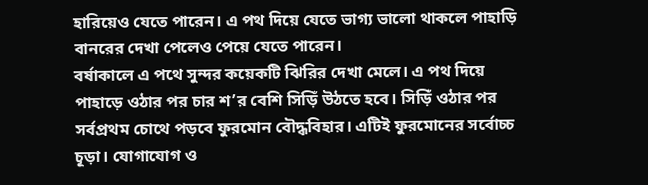হারিয়েও যেতে পারেন। এ পথ দিয়ে যেতে ভাগ্য ভালো থাকলে পাহাড়ি বানরের দেখা পেলেও পেয়ে যেতে পারেন।
বর্ষাকালে এ পথে সুন্দর কয়েকটি ঝিরির দেখা মেলে। এ পথ দিয়ে পাহাড়ে ওঠার পর চার শ’র বেশি সিড়িঁ উঠতে হবে। সিড়িঁ ওঠার পর সর্বপ্রথম চোথে পড়বে ফুরমোন বৌদ্ধবিহার। এটিই ফুরমোনের সর্বোচ্চ চূড়া। যোগাযোগ ও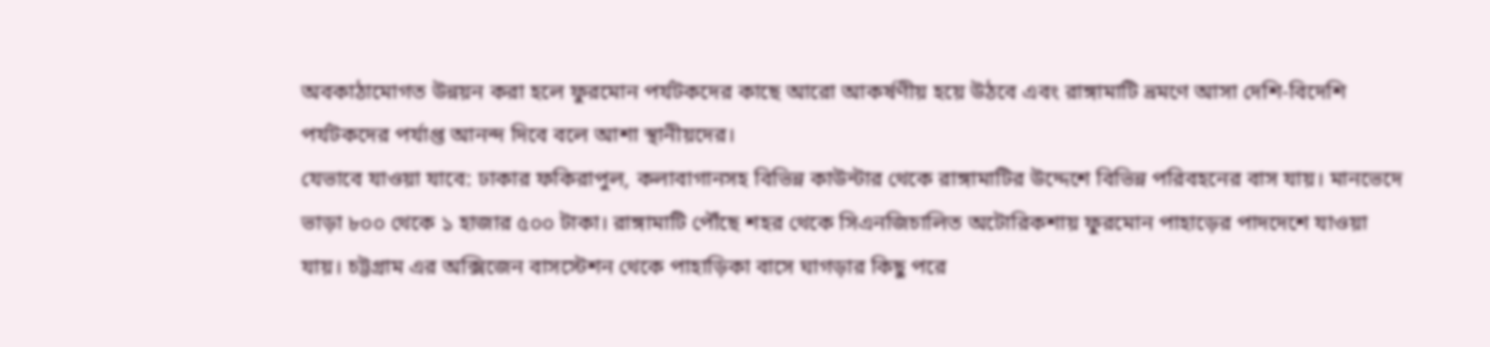অবকাঠামোগত উন্নয়ন করা হলে ফুরমোন পর্যটকদের কাছে আরো আকর্ষণীয় হয়ে উঠবে এবং রাঙ্গামাটি ভ্রমণে আসা দেশি-বিদেশি পর্যটকদের পর্যাপ্ত আনন্দ দিবে বলে আশা স্থানীয়দের।
যেভাবে যাওয়া যাবে: ঢাকার ফকিরাপুল, কলাবাগানসহ বিভিন্ন কাউন্টার থেকে রাঙ্গামাটির উদ্দেশে বিভিন্ন পরিবহনের বাস যায়। মানভেদে ভাড়া ৮০০ থেকে ১ হাজার ৫০০ টাকা। রাঙ্গামাটি পৌঁছে শহর থেকে সিএনজিচালিত অটোরিকশায় ফুরমোন পাহাড়ের পাদদেশে যাওয়া যায়। চট্টগ্রাম এর অক্সিজেন বাসস্টেশন থেকে পাহাড়িকা বাসে ঘাগড়ার কিছু পরে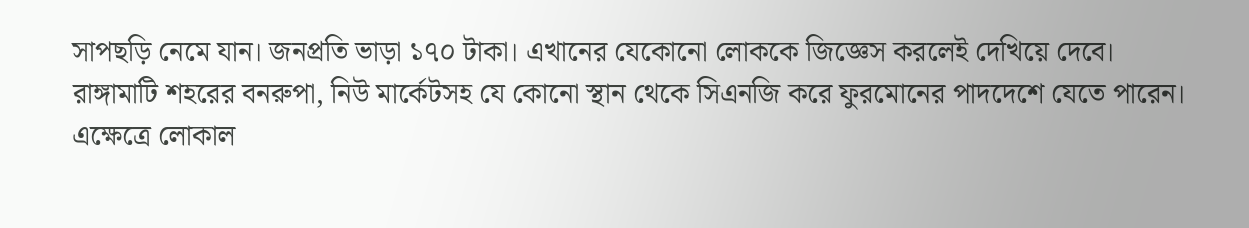সাপছড়ি নেমে যান। জনপ্রতি ভাড়া ১৭০ টাকা। এখানের যেকোনো লোককে জিজ্ঞেস করলেই দেখিয়ে দেবে।
রাঙ্গামাটি শহরের বনরুপা, নিউ মার্কেটসহ যে কোনো স্থান থেকে সিএনজি করে ফুরমোনের পাদদেশে যেতে পারেন। এক্ষেত্রে লোকাল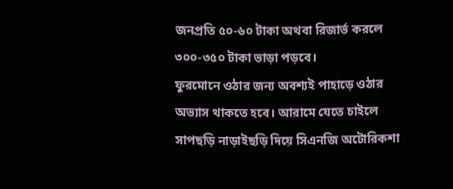জনপ্রতি ৫০-৬০ টাকা অথবা রিজার্ভ করলে ৩০০-৩৫০ টাকা ভাড়া পড়বে।
ফুরমোনে ওঠার জন্য অবশ্যই পাহাড়ে ওঠার অভ্যাস থাকতে হবে। আরামে যেতে চাইলে সাপছড়ি নাড়াইছড়ি দিয়ে সিএনজি অটোরিকশা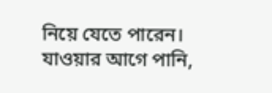নিয়ে যেতে পারেন। যাওয়ার আগে পানি,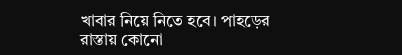খাবার নিয়ে নিতে হবে। পাহড়ের রাস্তায় কোনো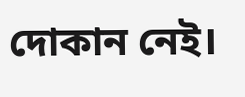দোকান নেই।